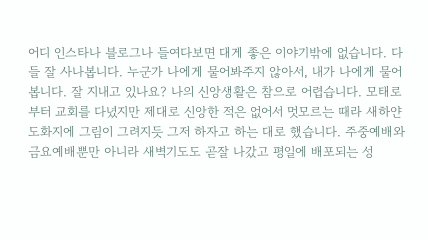어디 인스타나 블로그나 들여다보면 대게 좋은 이야기밖에 없습니다. 다들 잘 사나봅니다. 누군가 나에게 물어봐주지 않아서, 내가 나에게 물어봅니다. 잘 지내고 있나요? 나의 신앙생활은 참으로 어렵습니다. 모태로부터 교회를 다녔지만 제대로 신앙한 적은 없어서 멋모르는 때라 새하얀 도화지에 그림이 그려지듯 그저 하자고 하는 대로 했습니다. 주중예배와 금요예배뿐만 아니라 새벽기도도 곧잘 나갔고 평일에 배포되는 성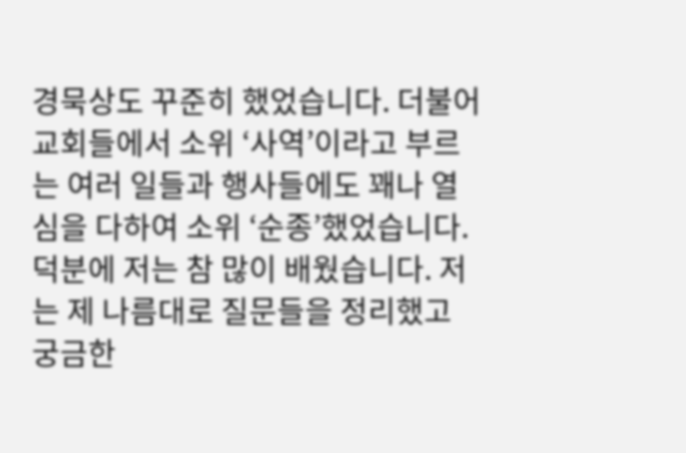경묵상도 꾸준히 했었습니다. 더불어 교회들에서 소위 ‘사역’이라고 부르는 여러 일들과 행사들에도 꽤나 열심을 다하여 소위 ‘순종’했었습니다. 덕분에 저는 참 많이 배웠습니다. 저는 제 나름대로 질문들을 정리했고 궁금한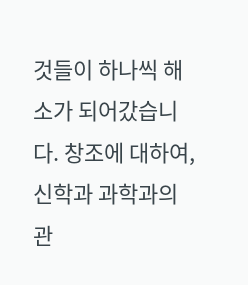것들이 하나씩 해소가 되어갔습니다. 창조에 대하여, 신학과 과학과의 관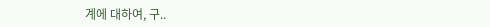계에 대하여, 구..